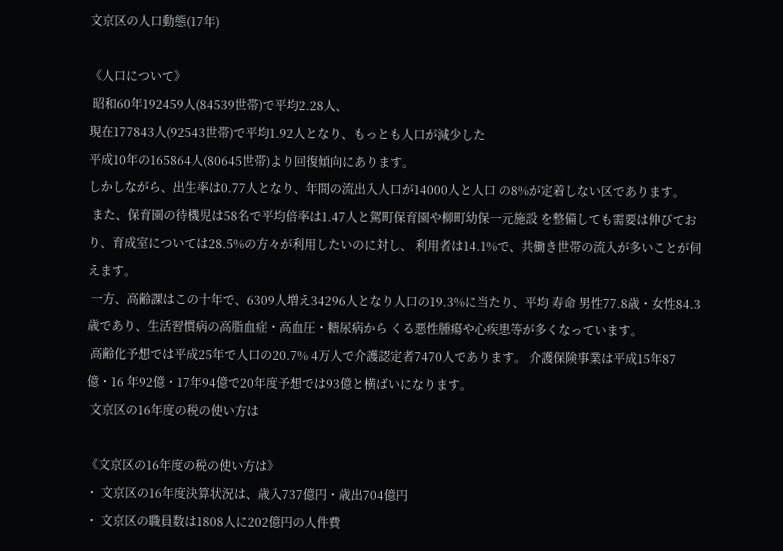文京区の人口動態(17年)

《人口について》
 昭和60年192459人(84539世帯)で平均2.28人、
現在177843人(92543世帯)で平均1.92人となり、もっとも人口が減少した
平成10年の165864人(80645世帯)より回復傾向にあります。
しかしながら、出生率は0.77人となり、年間の流出入人口が14000人と人口 の8%が定着しない区であります。
 また、保育園の待機児は58名で平均倍率は1.47人と駕町保育園や柳町幼保一元施設 を整備しても需要は伸びており、育成室については28.5%の方々が利用したいのに対し、 利用者は14.1%で、共働き世帯の流入が多いことが伺えます。
 一方、高齢課はこの十年で、6309人増え34296人となり人口の19.3%に当たり、平均 寿命 男性77.8歳・女性84.3歳であり、生活習慣病の高脂血症・高血圧・糖尿病から くる悪性腫瘍や心疾患等が多くなっています。
 高齢化予想では平成25年で人口の20.7% 4万人で介護認定者7470人であります。 介護保険事業は平成15年87億・16 年92億・17年94億で20年度予想では93億と横ばいになります。
 文京区の16年度の税の使い方は

《文京区の16年度の税の使い方は》
・ 文京区の16年度決算状況は、歳入737億円・歳出704億円
・ 文京区の職員数は1808人に202億円の人件費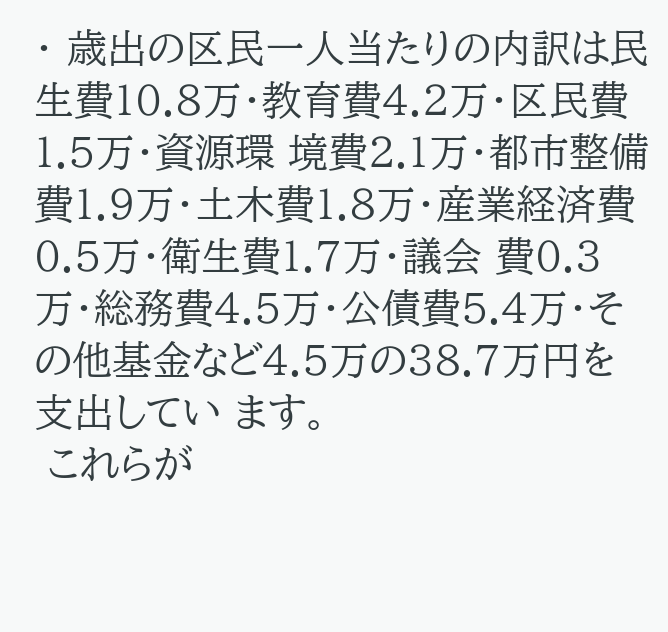・ 歳出の区民一人当たりの内訳は民生費10.8万・教育費4.2万・区民費1.5万・資源環 境費2.1万・都市整備費1.9万・土木費1.8万・産業経済費0.5万・衛生費1.7万・議会 費0.3万・総務費4.5万・公債費5.4万・その他基金など4.5万の38.7万円を支出してい ます。
 これらが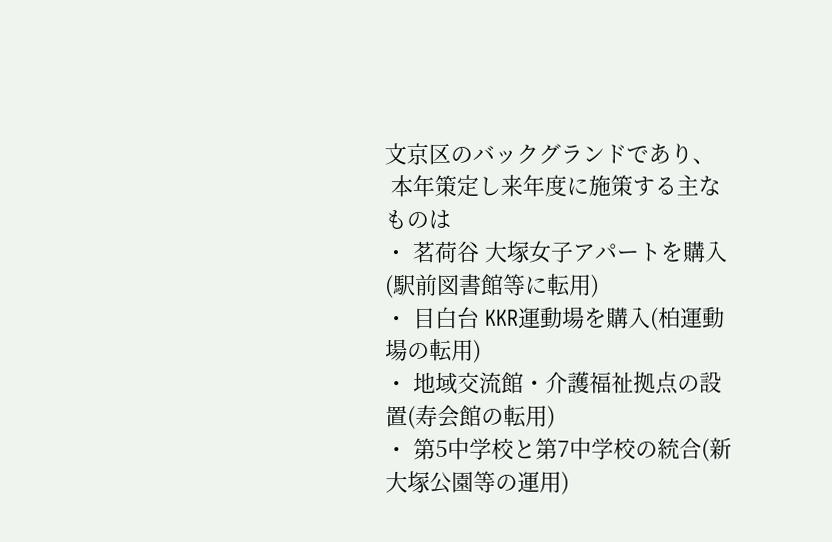文京区のバックグランドであり、
 本年策定し来年度に施策する主なものは
・ 茗荷谷 大塚女子アパートを購入(駅前図書館等に転用)
・ 目白台 KKR運動場を購入(柏運動場の転用)
・ 地域交流館・介護福祉拠点の設置(寿会館の転用)
・ 第5中学校と第7中学校の統合(新大塚公園等の運用)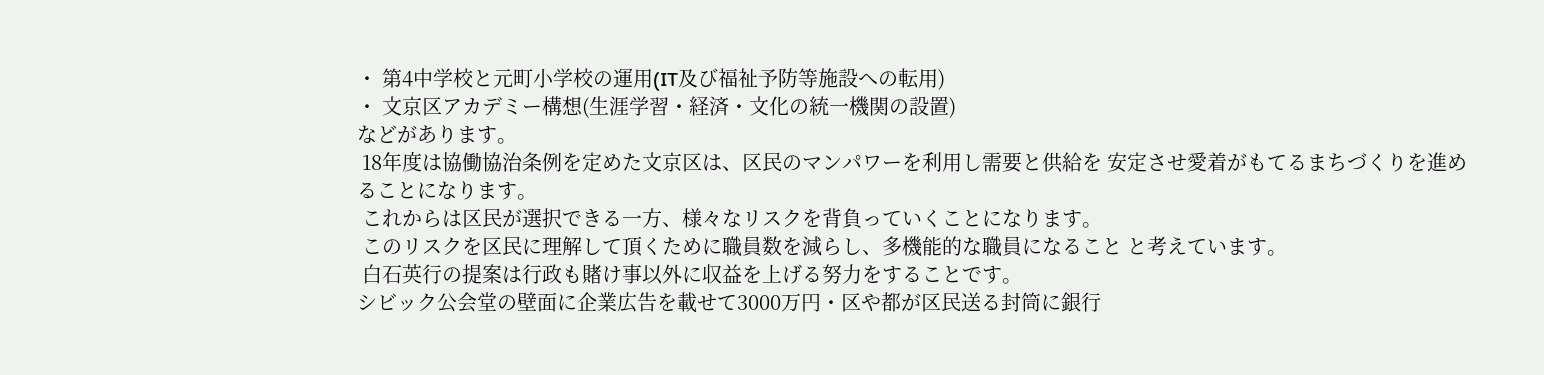・ 第4中学校と元町小学校の運用(IT及び福祉予防等施設への転用)
・ 文京区アカデミー構想(生涯学習・経済・文化の統一機関の設置)
などがあります。
 18年度は協働協治条例を定めた文京区は、区民のマンパワーを利用し需要と供給を 安定させ愛着がもてるまちづくりを進めることになります。
 これからは区民が選択できる一方、様々なリスクを背負っていくことになります。
 このリスクを区民に理解して頂くために職員数を減らし、多機能的な職員になること と考えています。
 白石英行の提案は行政も賭け事以外に収益を上げる努力をすることです。
シビック公会堂の壁面に企業広告を載せて3000万円・区や都が区民送る封筒に銀行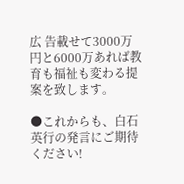広 告載せて3000万円と6000万あれば教育も福祉も変わる提案を致します。

●これからも、白石英行の発言にご期待ください!